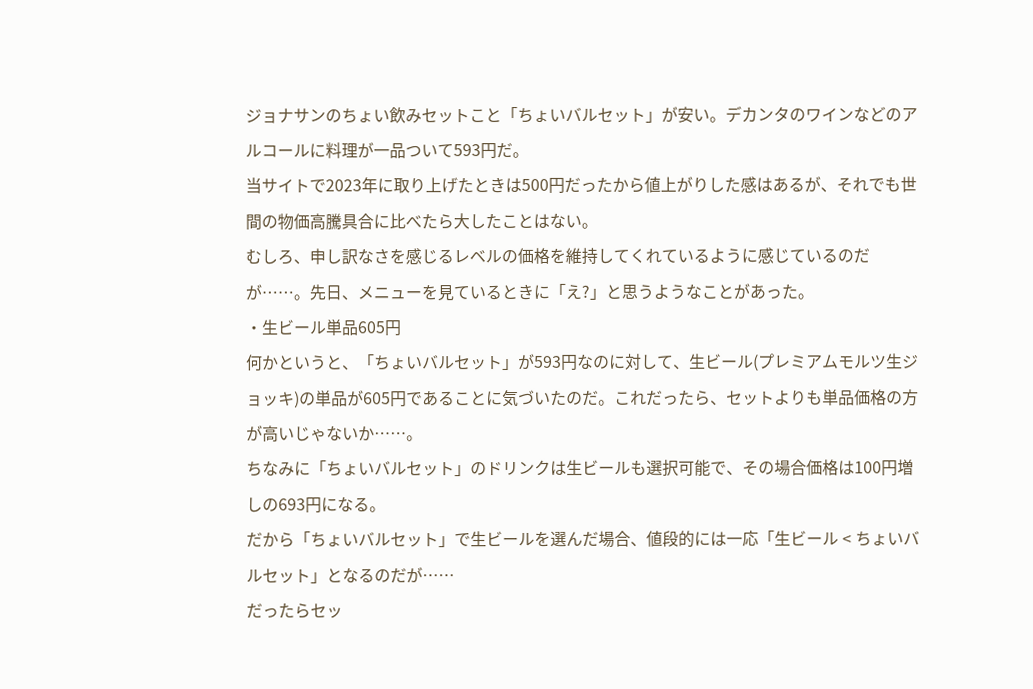ジョナサンのちょい飲みセットこと「ちょいバルセット」が安い。デカンタのワインなどのアルコールに料理が一品ついて593円だ。
当サイトで2023年に取り上げたときは500円だったから値上がりした感はあるが、それでも世間の物価高騰具合に比べたら大したことはない。
むしろ、申し訳なさを感じるレベルの価格を維持してくれているように感じているのだが……。先日、メニューを見ているときに「え?」と思うようなことがあった。
・生ビール単品605円
何かというと、「ちょいバルセット」が593円なのに対して、生ビール(プレミアムモルツ生ジョッキ)の単品が605円であることに気づいたのだ。これだったら、セットよりも単品価格の方が高いじゃないか……。
ちなみに「ちょいバルセット」のドリンクは生ビールも選択可能で、その場合価格は100円増しの693円になる。
だから「ちょいバルセット」で生ビールを選んだ場合、値段的には一応「生ビール < ちょいバルセット」となるのだが……
だったらセッ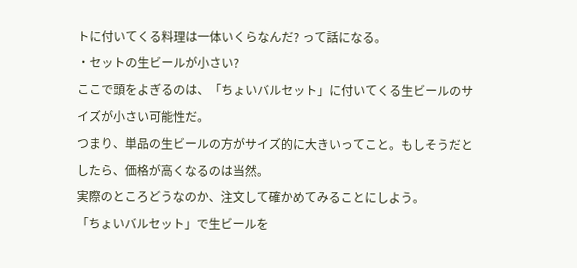トに付いてくる料理は一体いくらなんだ? って話になる。
・セットの生ビールが小さい?
ここで頭をよぎるのは、「ちょいバルセット」に付いてくる生ビールのサイズが小さい可能性だ。
つまり、単品の生ビールの方がサイズ的に大きいってこと。もしそうだとしたら、価格が高くなるのは当然。
実際のところどうなのか、注文して確かめてみることにしよう。
「ちょいバルセット」で生ビールを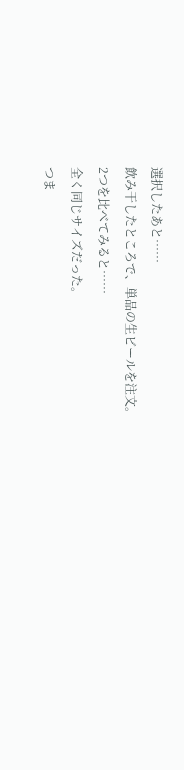選択したあと……
飲み干したところで、単品の生ビールを注文。
2つを比べてみると……
全く同じサイズだった。
つま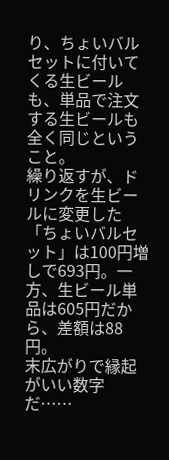り、ちょいバルセットに付いてくる生ビールも、単品で注文する生ビールも全く同じということ。
繰り返すが、ドリンクを生ビールに変更した「ちょいバルセット」は100円増しで693円。一方、生ビール単品は605円だから、差額は88円。
末広がりで縁起がいい数字だ……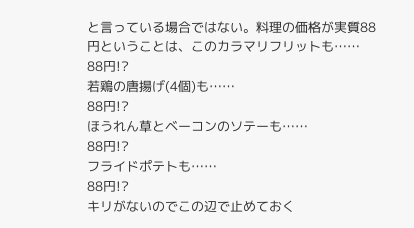と言っている場合ではない。料理の価格が実質88円ということは、このカラマリフリットも……
88円!?
若鶏の唐揚げ(4個)も……
88円!?
ほうれん草とベーコンのソテーも……
88円!?
フライドポテトも……
88円!?
キリがないのでこの辺で止めておく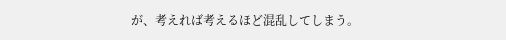が、考えれば考えるほど混乱してしまう。